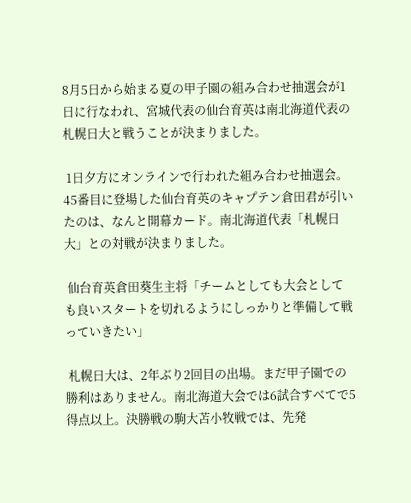8月5日から始まる夏の甲子園の組み合わせ抽選会が1日に行なわれ、宮城代表の仙台育英は南北海道代表の札幌日大と戦うことが決まりました。

 1日夕方にオンラインで行われた組み合わせ抽選会。45番目に登場した仙台育英のキャプテン倉田君が引いたのは、なんと開幕カード。南北海道代表「札幌日大」との対戦が決まりました。

 仙台育英倉田葵生主将「チームとしても大会としても良いスタートを切れるようにしっかりと準備して戦っていきたい」

 札幌日大は、2年ぶり2回目の出場。まだ甲子園での勝利はありません。南北海道大会では6試合すべてで5得点以上。決勝戦の駒大苫小牧戦では、先発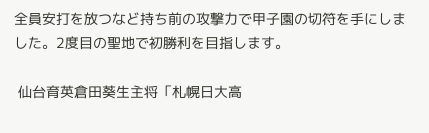全員安打を放つなど持ち前の攻撃力で甲子園の切符を手にしました。2度目の聖地で初勝利を目指します。

 仙台育英倉田葵生主将「札幌日大高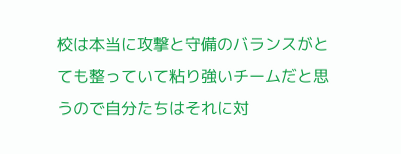校は本当に攻撃と守備のバランスがとても整っていて粘り強いチームだと思うので自分たちはそれに対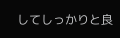してしっかりと良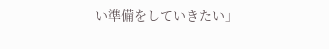い準備をしていきたい」